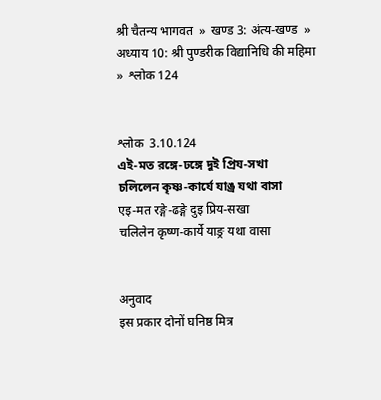श्री चैतन्य भागवत  »  खण्ड 3: अंत्य-खण्ड  »  अध्याय 10: श्री पुण्डरीक विद्यानिधि की महिमा  »  श्लोक 124


श्लोक  3.10.124
এই-মত রঙ্গে-ঢঙ্গে দুই প্রিয-সখা
চলিলেন কৃষ্ণ-কার্যে যাঙ্র যথা বাসা
एइ-मत रङ्गे-ढङ्गे दुइ प्रिय-सखा
चलिलेन कृष्ण-कार्ये याङ्र यथा वासा


अनुवाद
इस प्रकार दोनों घनिष्ठ मित्र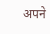अपने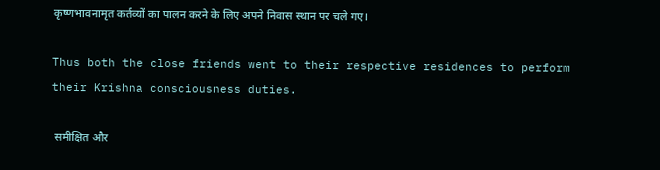कृष्णभावनामृत कर्तव्यों का पालन करने के लिए अपने निवास स्थान पर चले गए।

Thus both the close friends went to their respective residences to perform their Krishna consciousness duties.

 समीक्षित और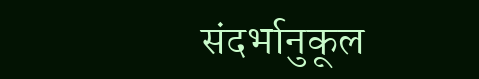संदर्भानुकूल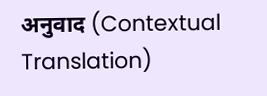अनुवाद (Contextual Translation)